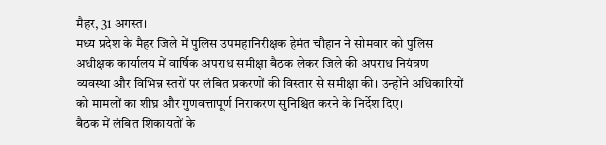मैहर, 31 अगस्त।
मध्य प्रदेश के मैहर जिले में पुलिस उपमहानिरीक्षक हेमंत चौहान ने सोमवार को पुलिस अधीक्षक कार्यालय में वार्षिक अपराध समीक्षा बैठक लेकर जिले की अपराध नियंत्रण व्यवस्था और विभिन्न स्तरों पर लंबित प्रकरणों की विस्तार से समीक्षा की। उन्होंने अधिकारियों को मामलों का शीघ्र और गुणवत्तापूर्ण निराकरण सुनिश्चित करने के निर्देश दिए।
बैठक में लंबित शिकायतों के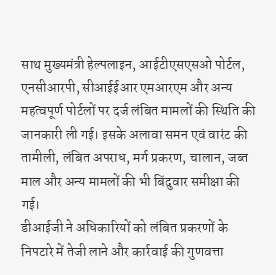साथ मुख्यमंत्री हेल्पलाइन, आईटीएसएसओ पोर्टल, एनसीआरपी, सीआईईआर एमआरएम और अन्य महत्वपूर्ण पोर्टलों पर दर्ज लंबित मामलों की स्थिति की जानकारी ली गई। इसके अलावा समन एवं वारंट की तामीली, लंबित अपराध, मर्ग प्रकरण, चालान, जब्त माल और अन्य मामलों की भी बिंदुवार समीक्षा की गई।
डीआईजी ने अधिकारियों को लंबित प्रकरणों के निपटारे में तेजी लाने और कार्रवाई की गुणवत्ता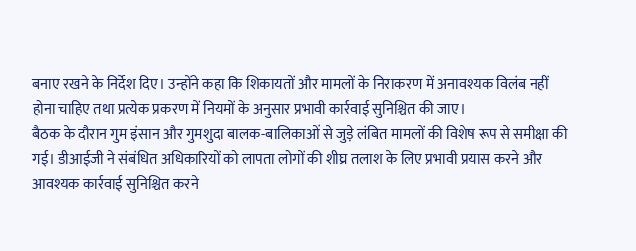बनाए रखने के निर्देश दिए। उन्होंने कहा कि शिकायतों और मामलों के निराकरण में अनावश्यक विलंब नहीं होना चाहिए तथा प्रत्येक प्रकरण में नियमों के अनुसार प्रभावी कार्रवाई सुनिश्चित की जाए।
बैठक के दौरान गुम इंसान और गुमशुदा बालक-बालिकाओं से जुड़े लंबित मामलों की विशेष रूप से समीक्षा की गई। डीआईजी ने संबंधित अधिकारियों को लापता लोगों की शीघ्र तलाश के लिए प्रभावी प्रयास करने और आवश्यक कार्रवाई सुनिश्चित करने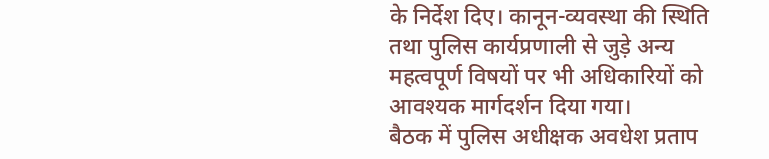के निर्देश दिए। कानून-व्यवस्था की स्थिति तथा पुलिस कार्यप्रणाली से जुड़े अन्य महत्वपूर्ण विषयों पर भी अधिकारियों को आवश्यक मार्गदर्शन दिया गया।
बैठक में पुलिस अधीक्षक अवधेश प्रताप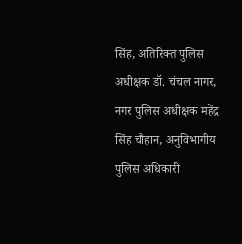सिंह, अतिरिक्त पुलिस अधीक्षक डॉ. चंचल नागर, नगर पुलिस अधीक्षक महेंद्र सिंह चौहान, अनुविभागीय पुलिस अधिकारी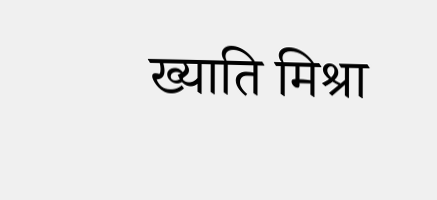ख्याति मिश्रा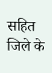सहित जिले के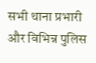सभी थाना प्रभारी और विभिन्न पुलिस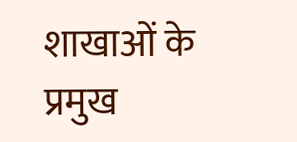शाखाओं के प्रमुख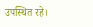उपस्थित रहे।